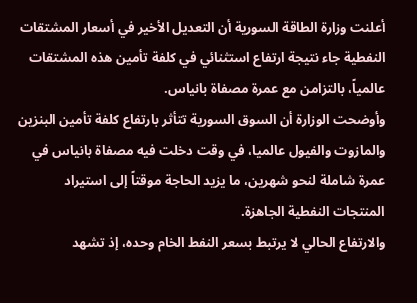أعلنت وزارة الطاقة السورية أن التعديل الأخير في أسعار المشتقات النفطية جاء نتيجة ارتفاع استثنائي في كلفة تأمين هذه المشتقات عالمياً، بالتزامن مع عمرة مصفاة بانياس.
وأوضحت الوزارة أن السوق السورية تتأثر بارتفاع كلفة تأمين البنزين والمازوت والفيول عالميا، في وقت دخلت فيه مصفاة بانياس في عمرة شاملة لنحو شهرين، ما يزيد الحاجة موقتاً إلى استيراد المنتجات النفطية الجاهزة.
والارتفاع الحالي لا يرتبط بسعر النفط الخام وحده، إذ تشهد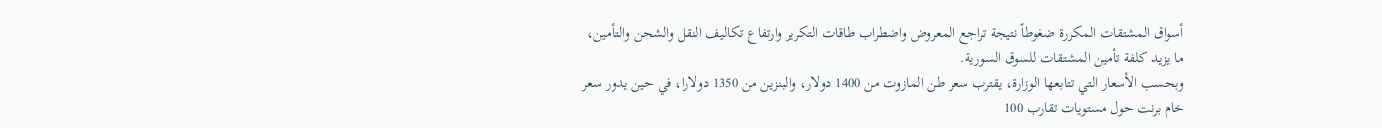أسواق المشتقات المكررة ضغوطاً نتيجة تراجع المعروض واضطراب طاقات التكرير وارتفاع تكاليف النقل والشحن والتأمين، ما يزيد كلفة تأمين المشتقات للسوق السورية.
وبحسب الأسعار التي تتابعها الوزارة، يقترب سعر طن المازوت من 1400 دولار، والبنزين من 1350 دولارا، في حين يدور سعر خام برنت حول مستويات تقارب 100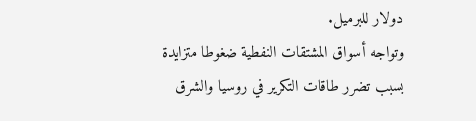دولار للبرميل.
وتواجه أسواق المشتقات النفطية ضغوطا متزايدة بسبب تضرر طاقات التكرير في روسيا والشرق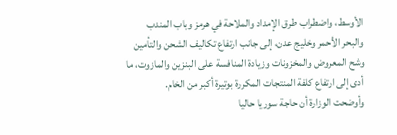الأوسط، واضطراب طرق الإمداد والملاحة في هرمز وباب المندب والبحر الأحمر وخليج عدن، إلى جانب ارتفاع تكاليف الشحن والتأمين وشح المعروض والمخزونات وزيادة المنافسة على البنزين والمازوت، ما أدى إلى ارتفاع كلفة المنتجات المكررة بوتيرة أكبر من الخام.
وأوضحت الوزارة أن حاجة سوريا حاليا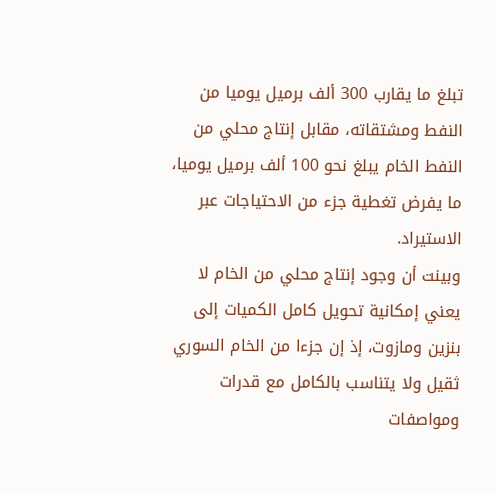تبلغ ما يقارب 300 ألف برميل يوميا من النفط ومشتقاته، مقابل إنتاج محلي من النفط الخام يبلغ نحو 100 ألف برميل يوميا، ما يفرض تغطية جزء من الاحتياجات عبر الاستيراد.
وبينت أن وجود إنتاج محلي من الخام لا يعني إمكانية تحويل كامل الكميات إلى بنزين ومازوت، إذ إن جزءا من الخام السوري ثقيل ولا يتناسب بالكامل مع قدرات ومواصفات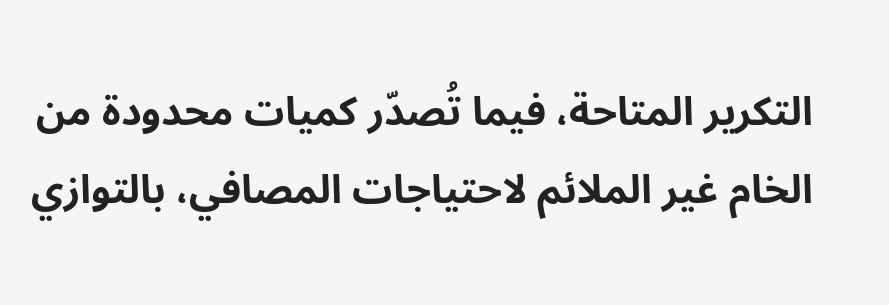التكرير المتاحة، فيما تُصدّر كميات محدودة من الخام غير الملائم لاحتياجات المصافي، بالتوازي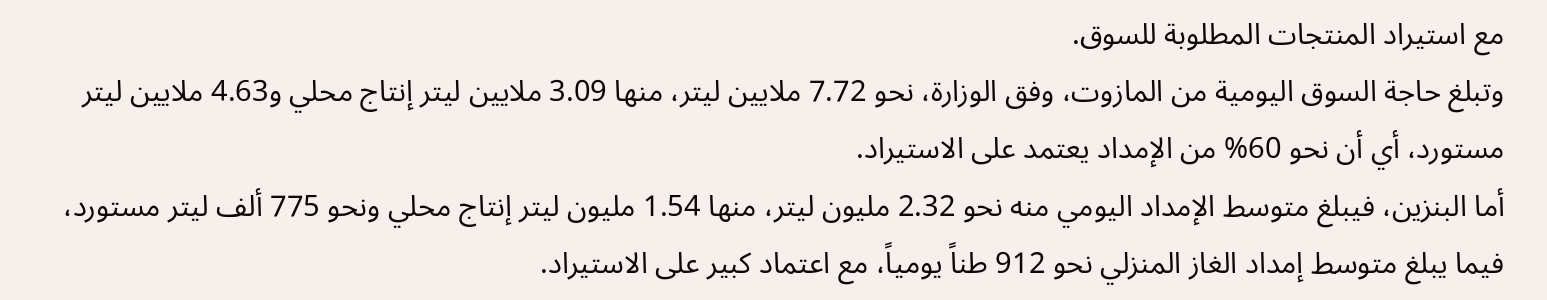مع استيراد المنتجات المطلوبة للسوق.
وتبلغ حاجة السوق اليومية من المازوت، وفق الوزارة، نحو 7.72 ملايين ليتر، منها 3.09 ملايين ليتر إنتاج محلي و4.63 ملايين ليتر مستورد، أي أن نحو 60% من الإمداد يعتمد على الاستيراد.
أما البنزين، فيبلغ متوسط الإمداد اليومي منه نحو 2.32 مليون ليتر، منها 1.54 مليون ليتر إنتاج محلي ونحو 775 ألف ليتر مستورد، فيما يبلغ متوسط إمداد الغاز المنزلي نحو 912 طناً يومياً، مع اعتماد كبير على الاستيراد.